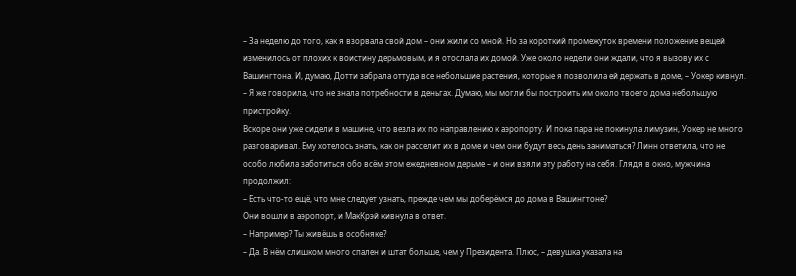– За неделю до того, как я взорвала свой дом – они жили со мной. Но за короткий промежуток времени положение вещей изменилось от плохих к воистину дерьмовым, и я отослала их домой. Уже около недели они ждали, что я вызову их с Вашингтона. И, думаю, Дотти забрала оттуда все небольшие растения, которые я позволила ей держать в доме, – Уокер кивнул. – Я же говорила, что не знала потребности в деньгах. Думаю, мы могли бы построить им около твоего дома небольшую пристройку.
Вскоре они уже сидели в машине, что везла их по направлению к аэропорту. И пока пара не покинула лимузин, Уокер не много разговаривал. Ему хотелось знать, как он расселит их в доме и чем они будут весь день заниматься? Линн ответила, что не особо любила заботиться обо всём этом ежедневном дерьме – и они взяли эту работу на себя. Глядя в окно, мужчина продолжил:
– Есть что-то ещё, что мне следует узнать, прежде чем мы доберёмся до дома в Вашингтоне?
Они вошли в аэропорт, и МакКрэй кивнула в ответ.
– Например? Ты живёшь в особняке?
– Да. В нём слишком много спален и штат больше, чем у Президента. Плюс, – девушка указала на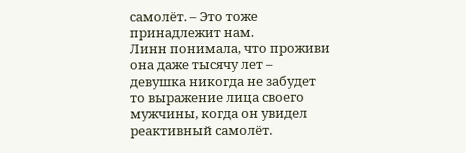самолёт. – Это тоже принадлежит нам.
Линн понимала, что проживи она даже тысячу лет – девушка никогда не забудет то выражение лица своего мужчины, когда он увидел реактивный самолёт.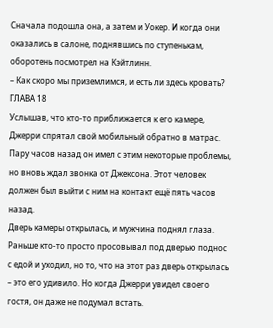Сначала подошла она, а затем и Уокер. И когда они оказались в салоне, поднявшись по ступенькам, оборотень посмотрел на Кэйтлинн.
– Как скоро мы приземлимся, и есть ли здесь кровать?
ГЛАВА 18
Услышав, что кто-то приближается к его камере, Джерри спрятал свой мобильный обратно в матрас. Пару часов назад он имел с этим некоторые проблемы, но вновь ждал звонка от Джексона. Этот человек должен был выйти с ним на контакт ещё пять часов назад.
Дверь камеры открылась, и мужчина поднял глаза. Раньше кто-то просто просовывал под дверью поднос с едой и уходил, но то, что на этот раз дверь открылась – это его удивило. Но когда Джерри увидел своего гостя, он даже не подумал встать.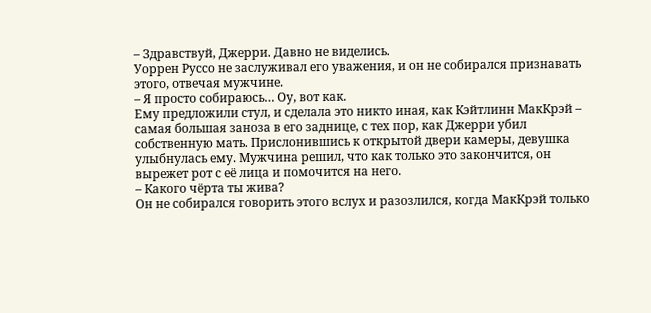– Здравствуй, Джерри. Давно не виделись.
Уоррен Руссо не заслуживал его уважения, и он не собирался признавать этого, отвечая мужчине.
– Я просто собираюсь… Оу, вот как.
Ему предложили стул, и сделала это никто иная, как Кэйтлинн МакКрэй – самая большая заноза в его заднице, с тех пор, как Джерри убил собственную мать. Прислонившись к открытой двери камеры, девушка улыбнулась ему. Мужчина решил, что как только это закончится, он вырежет рот с её лица и помочится на него.
– Какого чёрта ты жива?
Он не собирался говорить этого вслух и разозлился, когда МакКрэй только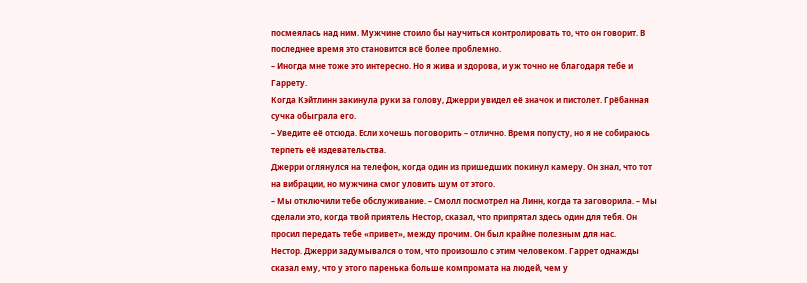посмеялась над ним. Мужчине стоило бы научиться контролировать то, что он говорит. В последнее время это становится всё более проблемно.
– Иногда мне тоже это интересно. Но я жива и здорова, и уж точно не благодаря тебе и Гаррету.
Когда Кэйтлинн закинула руки за голову, Джерри увидел её значок и пистолет. Грёбанная сучка обыграла его.
– Уведите её отсюда. Если хочешь поговорить – отлично. Время попусту, но я не собираюсь терпеть её издевательства.
Джерри оглянулся на телефон, когда один из пришедших покинул камеру. Он знал, что тот на вибрации, но мужчина смог уловить шум от этого.
– Мы отключили тебе обслуживание. – Смолл посмотрел на Линн, когда та заговорила. – Мы сделали это, когда твой приятель Нестор, сказал, что припрятал здесь один для тебя. Он просил передать тебе «привет», между прочим. Он был крайне полезным для нас.
Нестор. Джерри задумывался о том, что произошло с этим человеком. Гаррет однажды сказал ему, что у этого паренька больше компромата на людей, чем у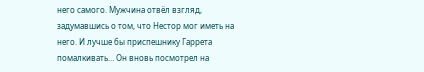него самого. Мужчина отвёл взгляд, задумавшись о том, что Нестор мог иметь на него. И лучше бы приспешнику Гаррета помалкивать… Он вновь посмотрел на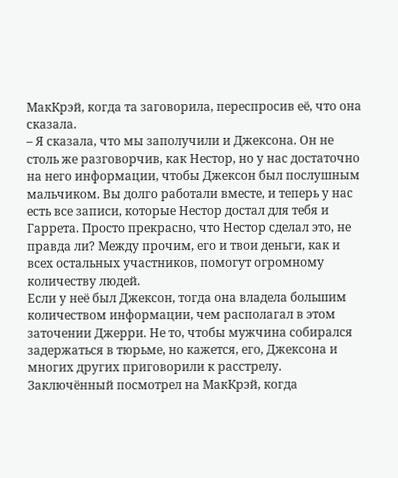МакКрэй, когда та заговорила, переспросив её, что она сказала.
– Я сказала, что мы заполучили и Джексона. Он не столь же разговорчив, как Нестор, но у нас достаточно на него информации, чтобы Джексон был послушным мальчиком. Вы долго работали вместе, и теперь у нас есть все записи, которые Нестор достал для тебя и Гаррета. Просто прекрасно, что Нестор сделал это, не правда ли? Между прочим, его и твои деньги, как и всех остальных участников, помогут огромному количеству людей.
Если у неё был Джексон, тогда она владела большим количеством информации, чем располагал в этом заточении Джерри. Не то, чтобы мужчина собирался задержаться в тюрьме, но кажется, его, Джексона и многих других приговорили к расстрелу. Заключённый посмотрел на МакКрэй, когда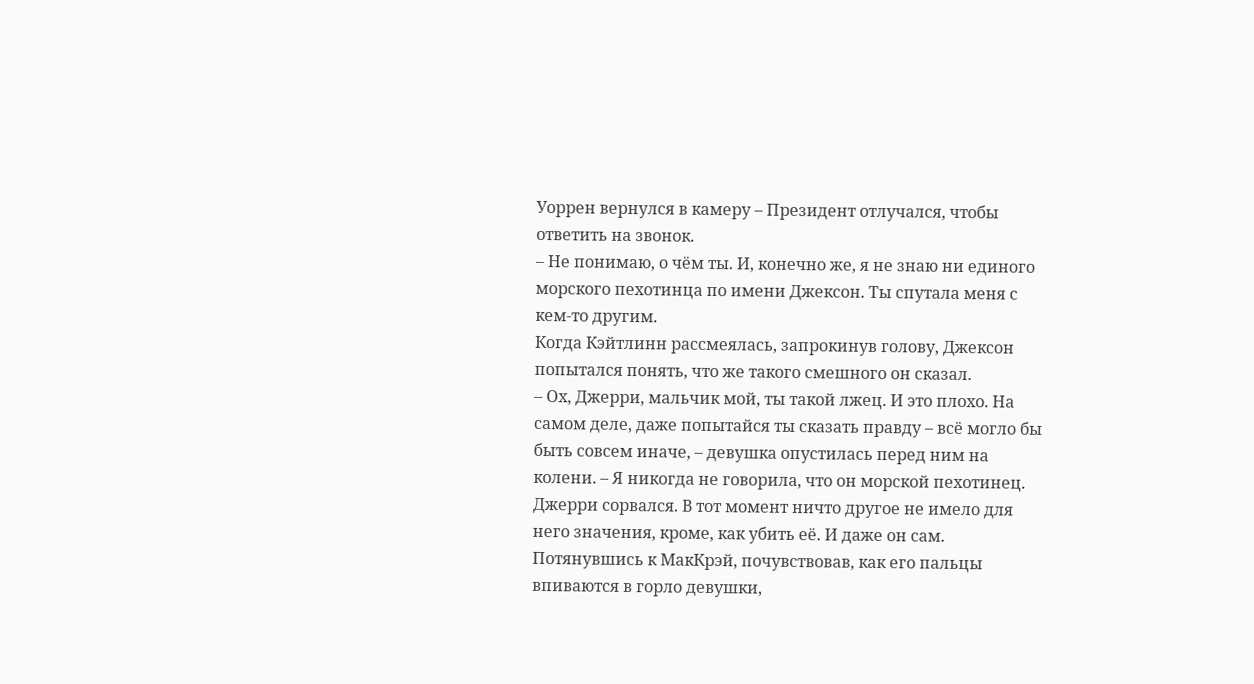Уоррен вернулся в камеру – Президент отлучался, чтобы ответить на звонок.
– Не понимаю, о чём ты. И, конечно же, я не знаю ни единого морского пехотинца по имени Джексон. Ты спутала меня с кем-то другим.
Когда Кэйтлинн рассмеялась, запрокинув голову, Джексон попытался понять, что же такого смешного он сказал.
– Ох, Джерри, мальчик мой, ты такой лжец. И это плохо. На самом деле, даже попытайся ты сказать правду – всё могло бы быть совсем иначе, – девушка опустилась перед ним на колени. – Я никогда не говорила, что он морской пехотинец.
Джерри сорвался. В тот момент ничто другое не имело для него значения, кроме, как убить её. И даже он сам. Потянувшись к МакКрэй, почувствовав, как его пальцы впиваются в горло девушки,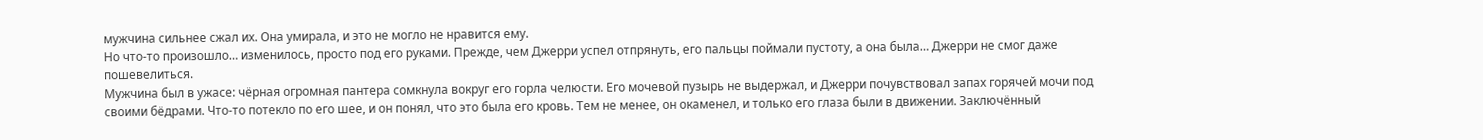мужчина сильнее сжал их. Она умирала, и это не могло не нравится ему.
Но что-то произошло… изменилось, просто под его руками. Прежде, чем Джерри успел отпрянуть, его пальцы поймали пустоту, а она была… Джерри не смог даже пошевелиться.
Мужчина был в ужасе: чёрная огромная пантера сомкнула вокруг его горла челюсти. Его мочевой пузырь не выдержал, и Джерри почувствовал запах горячей мочи под своими бёдрами. Что-то потекло по его шее, и он понял, что это была его кровь. Тем не менее, он окаменел, и только его глаза были в движении. Заключённый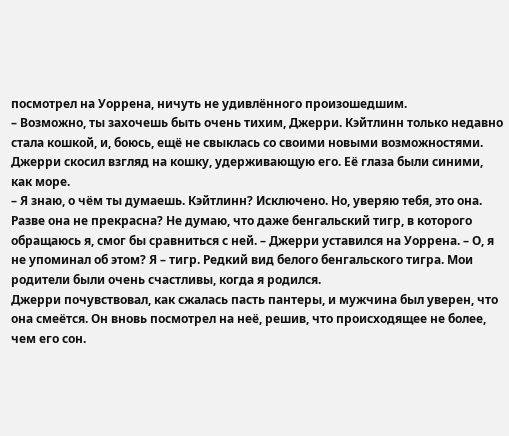посмотрел на Уоррена, ничуть не удивлённого произошедшим.
– Возможно, ты захочешь быть очень тихим, Джерри. Кэйтлинн только недавно стала кошкой, и, боюсь, ещё не свыклась со своими новыми возможностями.
Джерри скосил взгляд на кошку, удерживающую его. Её глаза были синими, как море.
– Я знаю, о чём ты думаешь. Кэйтлинн? Исключено. Но, уверяю тебя, это она. Разве она не прекрасна? Не думаю, что даже бенгальский тигр, в которого обращаюсь я, смог бы сравниться с ней. – Джерри уставился на Уоррена. – О, я не упоминал об этом? Я – тигр. Редкий вид белого бенгальского тигра. Мои родители были очень счастливы, когда я родился.
Джерри почувствовал, как сжалась пасть пантеры, и мужчина был уверен, что она смеётся. Он вновь посмотрел на неё, решив, что происходящее не более, чем его сон.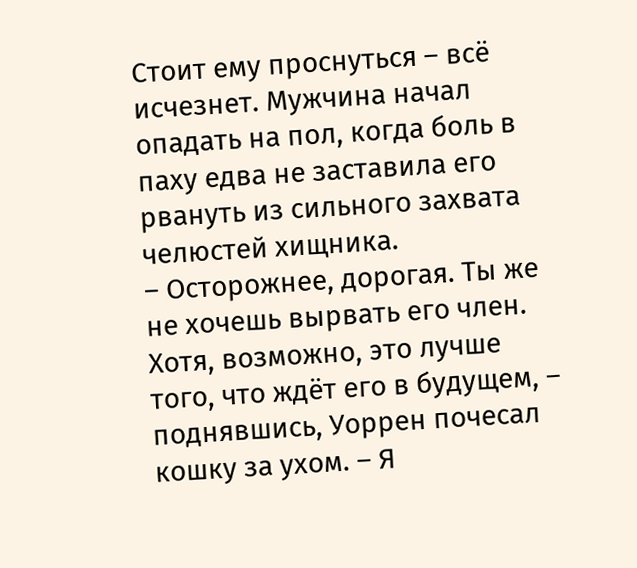Стоит ему проснуться – всё исчезнет. Мужчина начал опадать на пол, когда боль в паху едва не заставила его рвануть из сильного захвата челюстей хищника.
– Осторожнее, дорогая. Ты же не хочешь вырвать его член. Хотя, возможно, это лучше того, что ждёт его в будущем, – поднявшись, Уоррен почесал кошку за ухом. – Я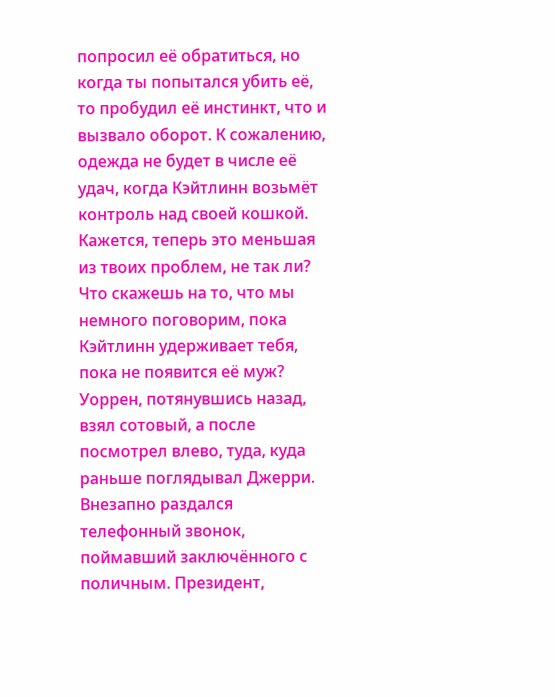попросил её обратиться, но когда ты попытался убить её, то пробудил её инстинкт, что и вызвало оборот. К сожалению, одежда не будет в числе её удач, когда Кэйтлинн возьмёт контроль над своей кошкой. Кажется, теперь это меньшая из твоих проблем, не так ли? Что скажешь на то, что мы немного поговорим, пока Кэйтлинн удерживает тебя, пока не появится её муж?
Уоррен, потянувшись назад, взял сотовый, а после посмотрел влево, туда, куда раньше поглядывал Джерри. Внезапно раздался телефонный звонок, поймавший заключённого с поличным. Президент,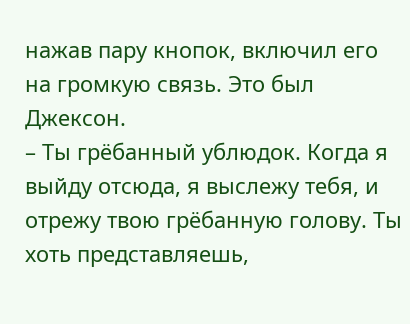нажав пару кнопок, включил его на громкую связь. Это был Джексон.
– Ты грёбанный ублюдок. Когда я выйду отсюда, я выслежу тебя, и отрежу твою грёбанную голову. Ты хоть представляешь,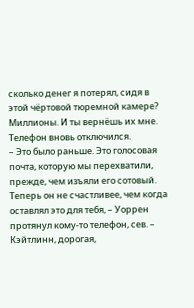сколько денег я потерял, сидя в этой чёртовой тюремной камере? Миллионы. И ты вернёшь их мне.
Телефон вновь отключился.
– Это было раньше. Это голосовая почта, которую мы перехватили, прежде, чем изъяли его сотовый. Теперь он не счастливее, чем когда оставлял это для тебя, – Уоррен протянул кому-то телефон, сев. – Кэйтлинн, дорогая,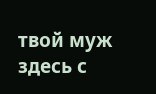твой муж здесь с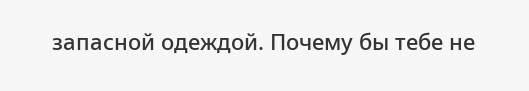запасной одеждой. Почему бы тебе не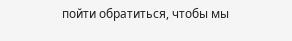пойти обратиться, чтобы мы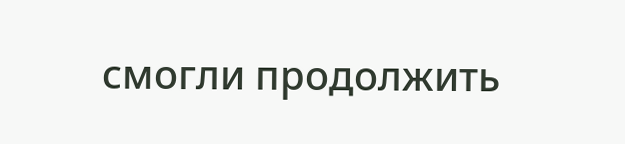смогли продолжить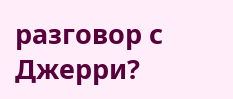разговор с Джерри?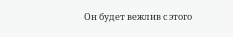Он будет вежлив с этого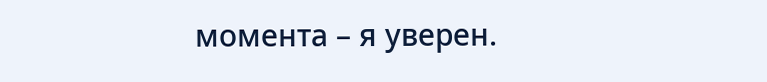момента – я уверен.